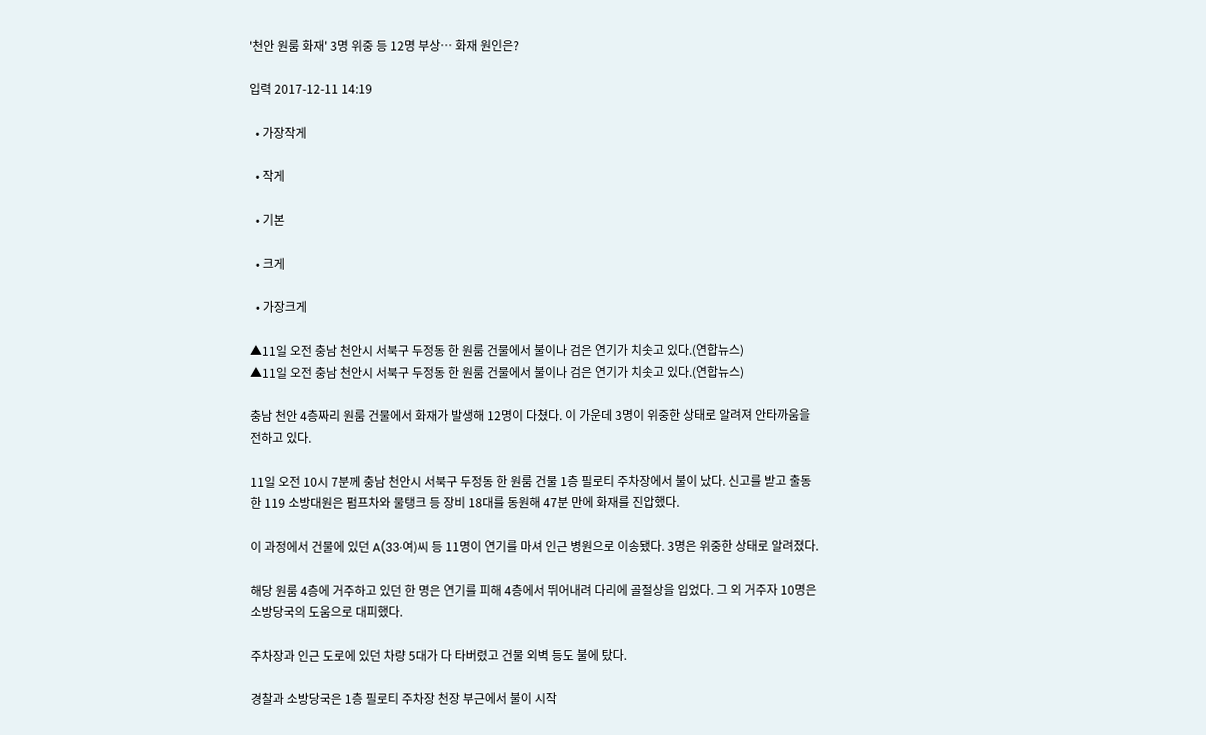'천안 원룸 화재' 3명 위중 등 12명 부상… 화재 원인은?

입력 2017-12-11 14:19

  • 가장작게

  • 작게

  • 기본

  • 크게

  • 가장크게

▲11일 오전 충남 천안시 서북구 두정동 한 원룸 건물에서 불이나 검은 연기가 치솟고 있다.(연합뉴스)
▲11일 오전 충남 천안시 서북구 두정동 한 원룸 건물에서 불이나 검은 연기가 치솟고 있다.(연합뉴스)

충남 천안 4층짜리 원룸 건물에서 화재가 발생해 12명이 다쳤다. 이 가운데 3명이 위중한 상태로 알려져 안타까움을 전하고 있다.

11일 오전 10시 7분께 충남 천안시 서북구 두정동 한 원룸 건물 1층 필로티 주차장에서 불이 났다. 신고를 받고 출동한 119 소방대원은 펌프차와 물탱크 등 장비 18대를 동원해 47분 만에 화재를 진압했다.

이 과정에서 건물에 있던 A(33·여)씨 등 11명이 연기를 마셔 인근 병원으로 이송됐다. 3명은 위중한 상태로 알려졌다.

해당 원룸 4층에 거주하고 있던 한 명은 연기를 피해 4층에서 뛰어내려 다리에 골절상을 입었다. 그 외 거주자 10명은 소방당국의 도움으로 대피했다.

주차장과 인근 도로에 있던 차량 5대가 다 타버렸고 건물 외벽 등도 불에 탔다.

경찰과 소방당국은 1층 필로티 주차장 천장 부근에서 불이 시작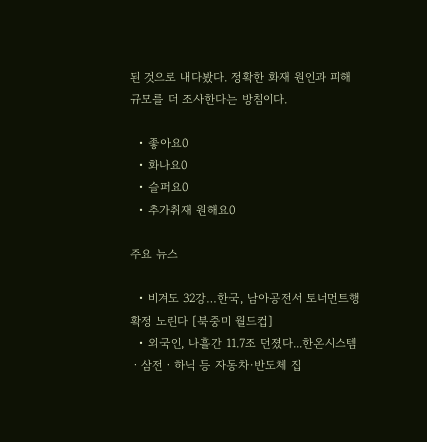된 것으로 내다봤다. 정확한 화재 원인과 피해 규모를 더 조사한다는 방침이다.

  • 좋아요0
  • 화나요0
  • 슬퍼요0
  • 추가취재 원해요0

주요 뉴스

  • 비겨도 32강…한국, 남아공전서 토너먼트행 확정 노린다 [북중미 월드컵]
  • 외국인, 나흘간 11.7조 던졌다...한온시스템ㆍ삼전ㆍ하닉 등 자동차·반도체 집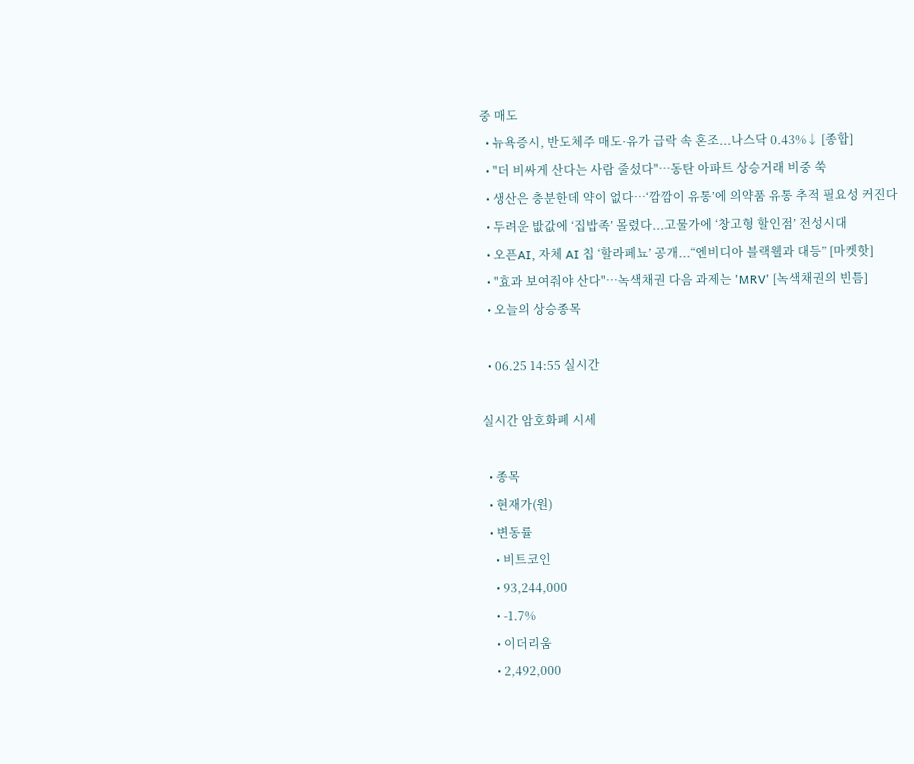중 매도
  • 뉴욕증시, 반도체주 매도·유가 급락 속 혼조...나스닥 0.43%↓ [종합]
  • "더 비싸게 산다는 사람 줄섰다"…동탄 아파트 상승거래 비중 쑥
  • 생산은 충분한데 약이 없다…‘깜깜이 유통’에 의약품 유통 추적 필요성 커진다
  • 두려운 밦값에 ‘집밥족’ 몰렸다...고물가에 ‘창고형 할인점’ 전성시대
  • 오픈AI, 자체 AI 칩 ‘할라페뇨’ 공개...“엔비디아 블랙웰과 대등” [마켓핫]
  • "효과 보여줘야 산다"…녹색채권 다음 과제는 'MRV' [녹색채권의 빈틈]
  • 오늘의 상승종목

  • 06.25 14:55 실시간

실시간 암호화폐 시세

  • 종목
  • 현재가(원)
  • 변동률
    • 비트코인
    • 93,244,000
    • -1.7%
    • 이더리움
    • 2,492,000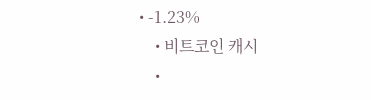• -1.23%
    • 비트코인 캐시
    •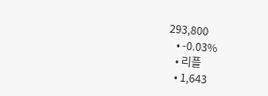293,800
    • -0.03%
    • 리플
    • 1,643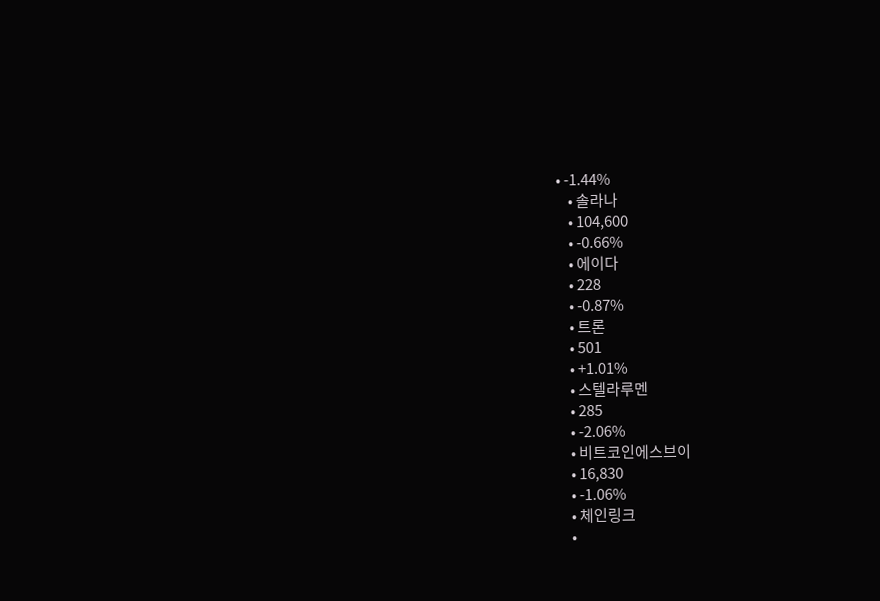• -1.44%
    • 솔라나
    • 104,600
    • -0.66%
    • 에이다
    • 228
    • -0.87%
    • 트론
    • 501
    • +1.01%
    • 스텔라루멘
    • 285
    • -2.06%
    • 비트코인에스브이
    • 16,830
    • -1.06%
    • 체인링크
    •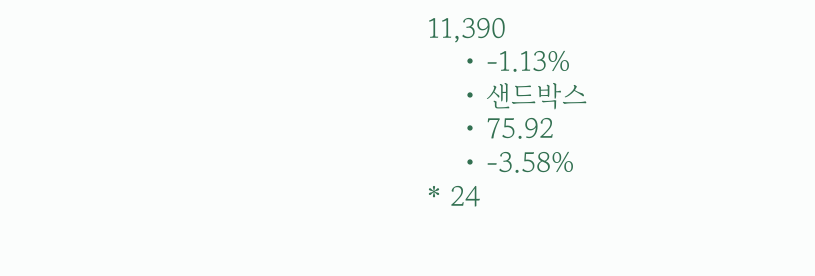11,390
    • -1.13%
    • 샌드박스
    • 75.92
    • -3.58%
* 24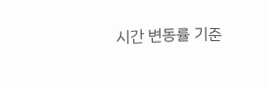시간 변동률 기준